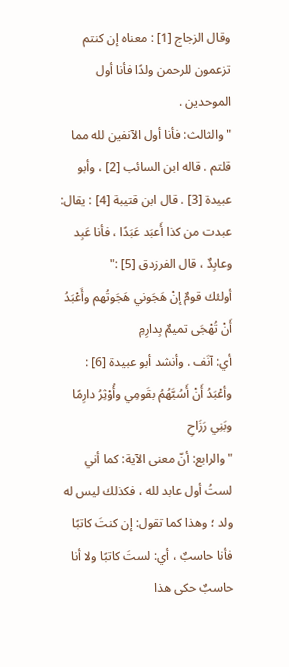وقال الزجاج [1] : معناه إن كنتم تزعمون للرحمن ولدًا فأنا أول الموحدين .
"والثالث: فأنا أول الآنفين لله مما قلتم . قاله ابن السائب [2] ، وأبو عبيدة [3] . قال ابن قتيبة [4] : يقال: عبدت من كذا أَعبَد عَبَدًا ، فأنا عَبِد وعابِدٌ ، قال الفرزدق [5] :"
أولئك قومٌ إنْ هَجَوني هَجَوتُهم وأَعْبَدُ أَنْ تُهْجَى تميمٌ بِدارِمِ
أي: آنَف . وأنشد أبو عبيدة [6] :
وأعْبَدُ أَنْ أَسُبَّهُمُ بقَومِي وأُوْثِرُ دارِمًا وبَنِي رَزَاحِ
"والرابع: أنّ معنى الآية: كما أني لستُ أول عابد لله ، فكذلك ليس له ولد ؛ وهذا كما تقول: إن كنتَ كاتبًا فأنا حاسبٌ ، أي: لستَ كاتبًا ولا أنا حاسبٌ حكى هذا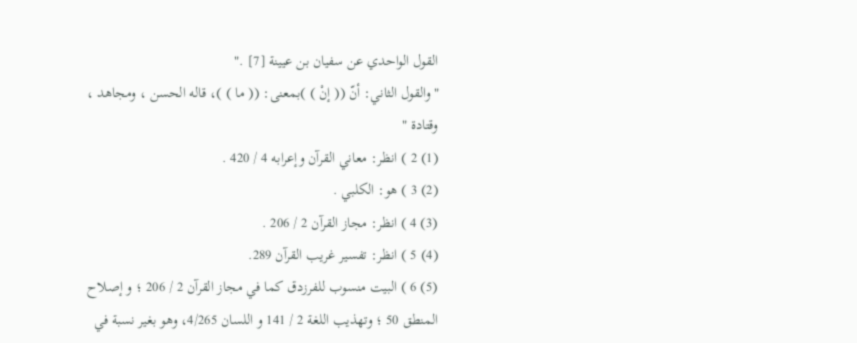القول الواحدي عن سفيان بن عيينة [7] ."
"والقول الثاني: أنّ (( إنْ ) )بمعنى: (( ما ) )، قاله الحسن ، ومجاهد ، وقتادة "
(1) 2 ) انظر: معاني القرآن وإعرابه 4 / 420 .
(2) 3 ) هو: الكلبي .
(3) 4 ) انظر: مجاز القرآن 2 / 206 .
(4) 5 ) انظر: تفسير غريب القرآن 289.
(5) 6 ) البيت منسوب للفرزدق كما في مجاز القرآن 2 / 206 ؛ و إصلاح المنطق 50 ؛ وتهذيب اللغة 2 / 141 و اللسان 4/265، وهو بغير نسبة في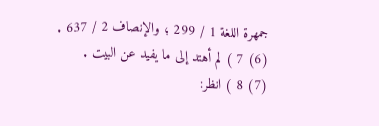جمهرة اللغة 1 / 299 ؛ والإنصاف 2 / 637 .
(6) 7 ) لم أهتد إلى ما يفيد عن البيت .
(7) 8 ) انظر: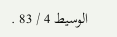الوسيط 4 / 83 .